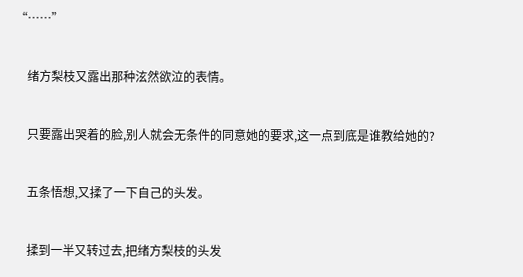“……”


    绪方梨枝又露出那种泫然欲泣的表情。


    只要露出哭着的脸,别人就会无条件的同意她的要求,这一点到底是谁教给她的?


    五条悟想,又揉了一下自己的头发。


    揉到一半又转过去,把绪方梨枝的头发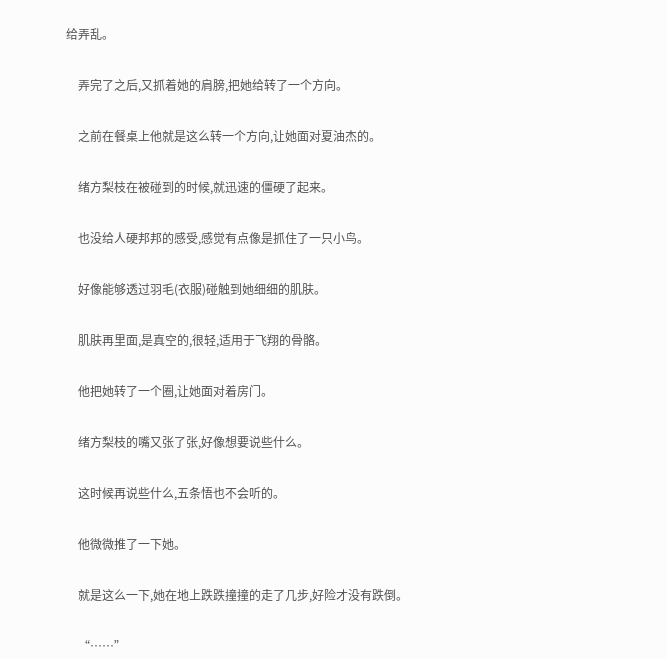给弄乱。


    弄完了之后,又抓着她的肩膀,把她给转了一个方向。


    之前在餐桌上他就是这么转一个方向,让她面对夏油杰的。


    绪方梨枝在被碰到的时候,就迅速的僵硬了起来。


    也没给人硬邦邦的感受,感觉有点像是抓住了一只小鸟。


    好像能够透过羽毛(衣服)碰触到她细细的肌肤。


    肌肤再里面,是真空的,很轻,适用于飞翔的骨骼。


    他把她转了一个圈,让她面对着房门。


    绪方梨枝的嘴又张了张,好像想要说些什么。


    这时候再说些什么,五条悟也不会听的。


    他微微推了一下她。


    就是这么一下,她在地上跌跌撞撞的走了几步,好险才没有跌倒。


    “……”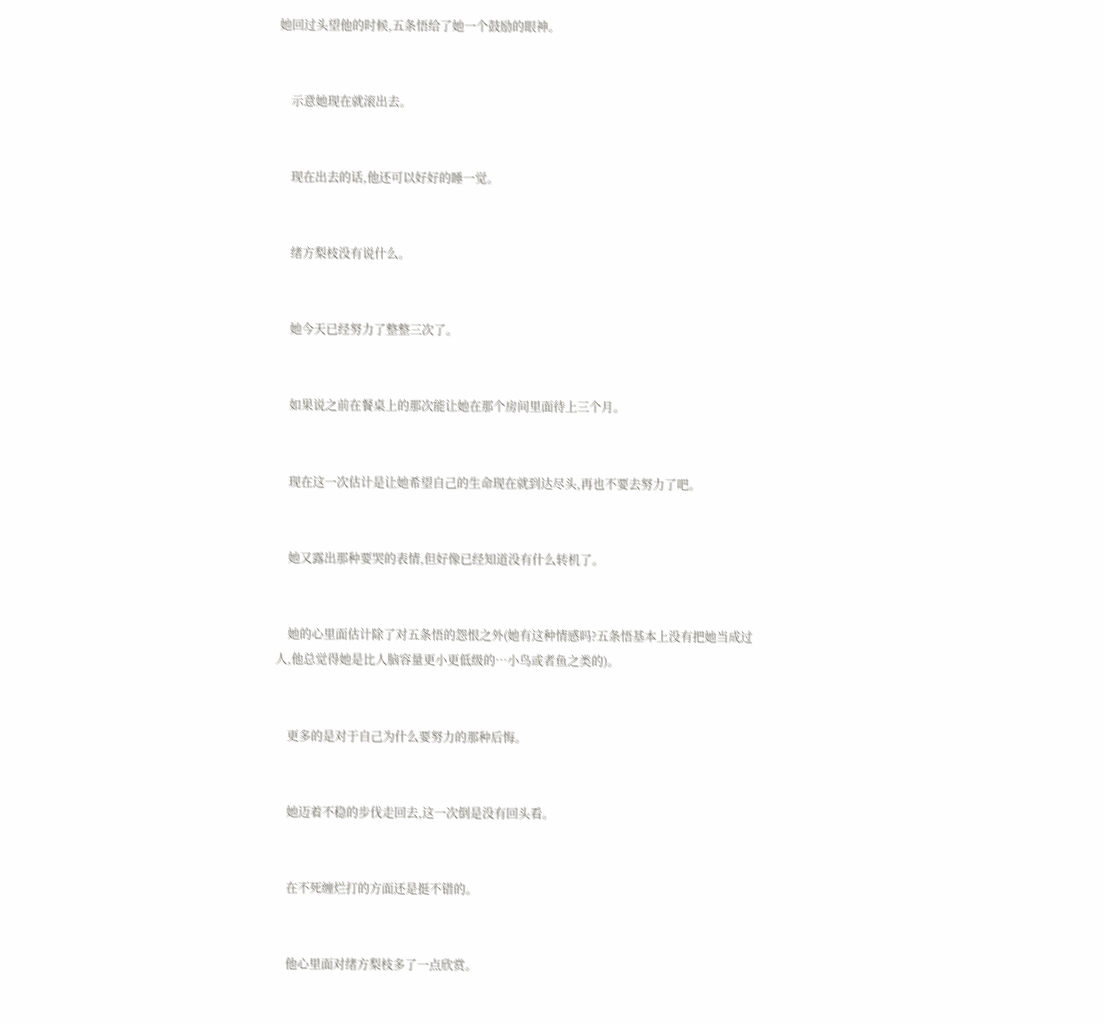她回过头望他的时候,五条悟给了她一个鼓励的眼神。


    示意她现在就滚出去。


    现在出去的话,他还可以好好的睡一觉。


    绪方梨枝没有说什么。


    她今天已经努力了整整三次了。


    如果说之前在餐桌上的那次能让她在那个房间里面待上三个月。


    现在这一次估计是让她希望自己的生命现在就到达尽头,再也不要去努力了吧。


    她又露出那种要哭的表情,但好像已经知道没有什么转机了。


    她的心里面估计除了对五条悟的怨恨之外(她有这种情感吗?五条悟基本上没有把她当成过人,他总觉得她是比人脑容量更小更低级的…小鸟或者鱼之类的)。


    更多的是对于自己为什么要努力的那种后悔。


    她迈着不稳的步伐走回去,这一次倒是没有回头看。


    在不死缠烂打的方面还是挺不错的。


    他心里面对绪方梨枝多了一点欣赏。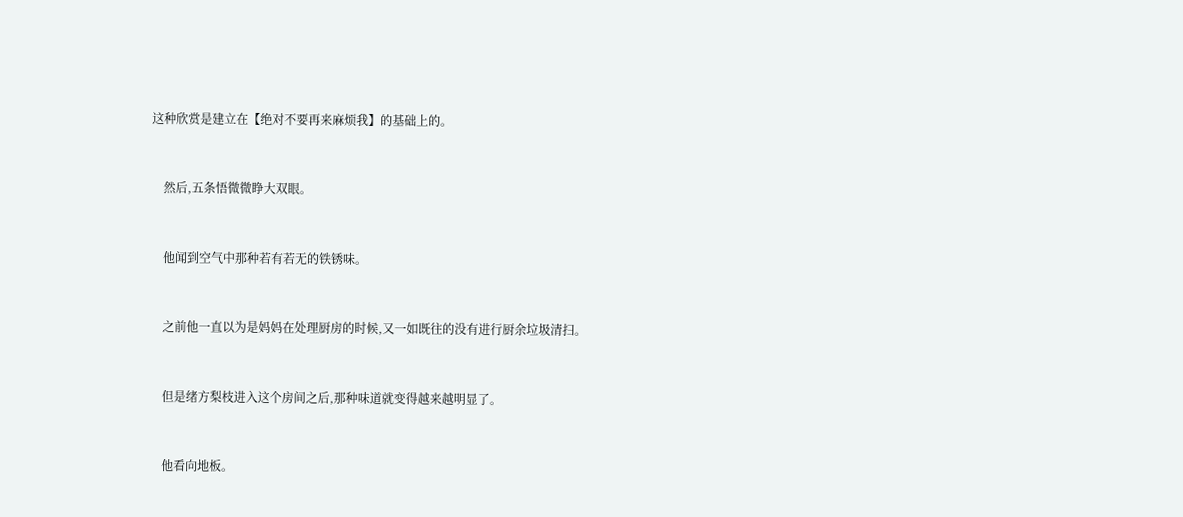这种欣赏是建立在【绝对不要再来麻烦我】的基础上的。


    然后,五条悟微微睁大双眼。


    他闻到空气中那种若有若无的铁锈味。


    之前他一直以为是妈妈在处理厨房的时候,又一如既往的没有进行厨余垃圾清扫。


    但是绪方梨枝进入这个房间之后,那种味道就变得越来越明显了。


    他看向地板。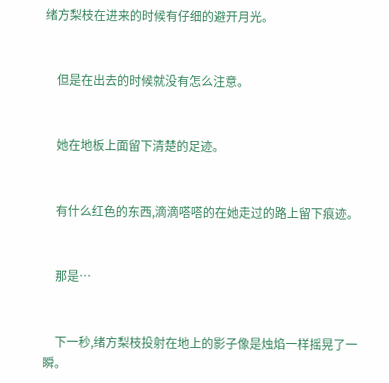绪方梨枝在进来的时候有仔细的避开月光。


    但是在出去的时候就没有怎么注意。


    她在地板上面留下清楚的足迹。


    有什么红色的东西,滴滴嗒嗒的在她走过的路上留下痕迹。


    那是…


    下一秒,绪方梨枝投射在地上的影子像是烛焰一样摇晃了一瞬。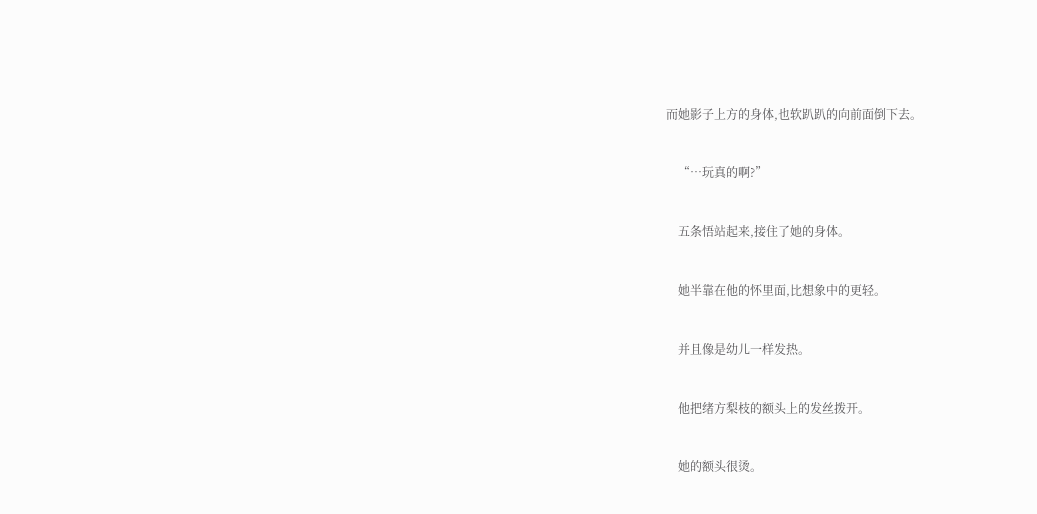而她影子上方的身体,也软趴趴的向前面倒下去。


    “…玩真的啊?”


    五条悟站起来,接住了她的身体。


    她半靠在他的怀里面,比想象中的更轻。


    并且像是幼儿一样发热。


    他把绪方梨枝的额头上的发丝拨开。


    她的额头很烫。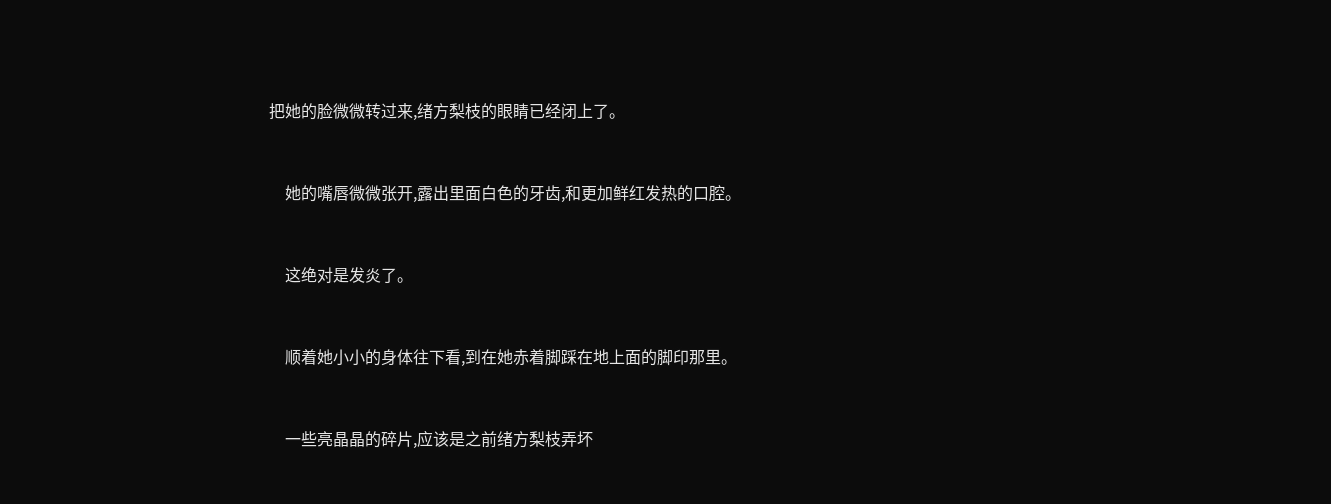把她的脸微微转过来,绪方梨枝的眼睛已经闭上了。


    她的嘴唇微微张开,露出里面白色的牙齿,和更加鲜红发热的口腔。


    这绝对是发炎了。


    顺着她小小的身体往下看,到在她赤着脚踩在地上面的脚印那里。


    一些亮晶晶的碎片,应该是之前绪方梨枝弄坏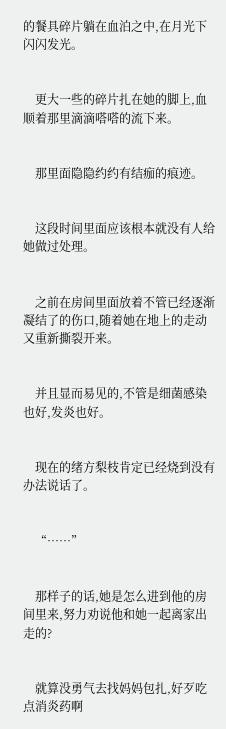的餐具碎片躺在血泊之中,在月光下闪闪发光。


    更大一些的碎片扎在她的脚上,血顺着那里滴滴嗒嗒的流下来。


    那里面隐隐约约有结痂的痕迹。


    这段时间里面应该根本就没有人给她做过处理。


    之前在房间里面放着不管已经逐渐凝结了的伤口,随着她在地上的走动又重新撕裂开来。


    并且显而易见的,不管是细菌感染也好,发炎也好。


    现在的绪方梨枝肯定已经烧到没有办法说话了。


    “……”


    那样子的话,她是怎么进到他的房间里来,努力劝说他和她一起离家出走的?


    就算没勇气去找妈妈包扎,好歹吃点消炎药啊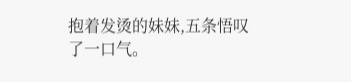抱着发烫的妹妹,五条悟叹了一口气。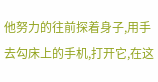他努力的往前探着身子,用手去勾床上的手机,打开它,在这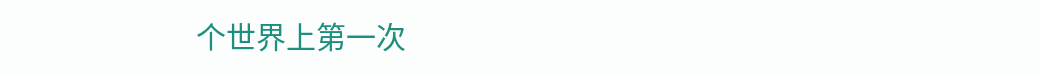个世界上第一次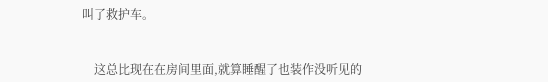叫了救护车。


    这总比现在在房间里面,就算睡醒了也装作没听见的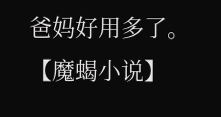爸妈好用多了。【魔蝎小说】